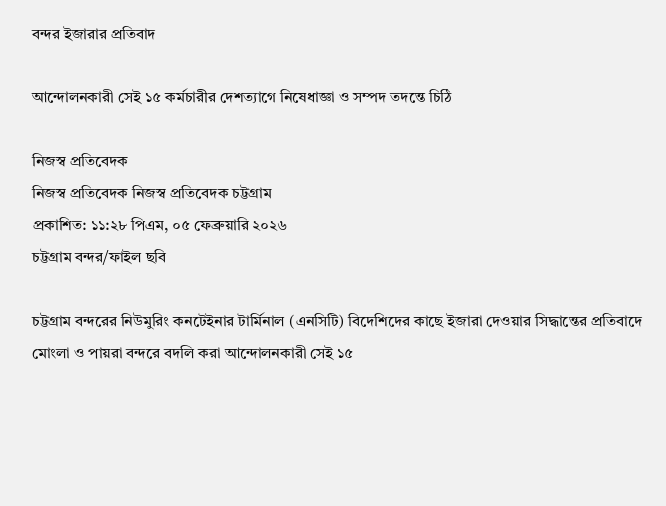বন্দর ইজারার প্রতিবাদ

আন্দোলনকারী সেই ১৫ কর্মচারীর দেশত্যাগে নিষেধাজ্ঞা ও সম্পদ তদন্তে চিঠি

নিজস্ব প্রতিবেদক
নিজস্ব প্রতিবেদক নিজস্ব প্রতিবেদক চট্টগ্রাম
প্রকাশিত: ১১:২৮ পিএম, ০৫ ফেব্রুয়ারি ২০২৬
চট্টগ্রাম বন্দর/ফাইল ছবি

চট্টগ্রাম বন্দরের নিউমুরিং কনটেইনার টার্মিনাল (এনসিটি) বিদেশিদের কাছে ইজারা দেওয়ার সিদ্ধান্তের প্রতিবাদে মোংলা ও পায়রা বন্দরে বদলি করা আন্দোলনকারী সেই ১৫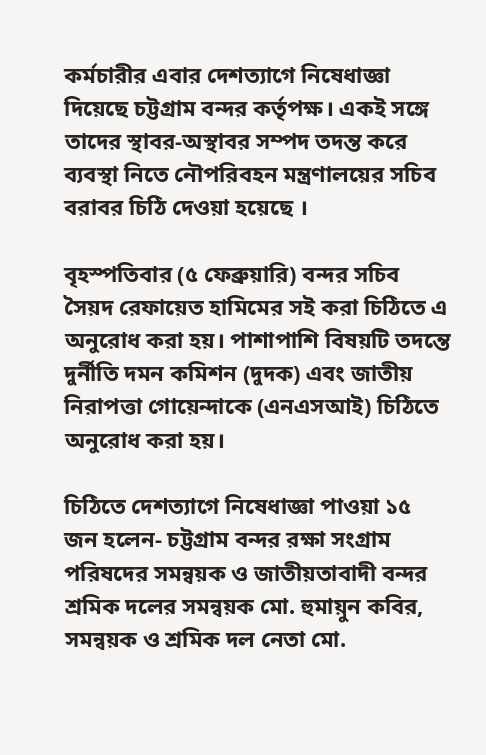কর্মচারীর এবার দেশত্যাগে নিষেধাজ্ঞা দিয়েছে চট্টগ্রাম বন্দর কর্তৃপক্ষ। একই সঙ্গে তাদের স্থাবর-অস্থাবর সম্পদ তদন্ত করে ব্যবস্থা নিতে নৌপরিবহন মন্ত্রণালয়ের সচিব বরাবর চিঠি দেওয়া হয়েছে ।

বৃহস্পতিবার (৫ ফেব্রুয়ারি) বন্দর সচিব সৈয়দ রেফায়েত হামিমের সই করা চিঠিতে এ অনুরোধ করা হয়। পাশাপাশি বিষয়টি তদন্তে দুর্নীতি দমন কমিশন (দুদক) এবং জাতীয় নিরাপত্তা গোয়েন্দাকে (এনএসআই) চিঠিতে অনুরোধ করা হয়।

চিঠিতে দেশত্যাগে নিষেধাজ্ঞা পাওয়া ১৫ জন হলেন- চট্টগ্রাম বন্দর রক্ষা সংগ্রাম পরিষদের সমন্বয়ক ও জাতীয়তাবাদী বন্দর শ্রমিক দলের সমন্বয়ক মো. হুমায়ুন কবির, সমন্বয়ক ও শ্রমিক দল নেতা মো.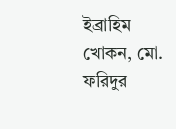ইব্রাহিম খোকন, মো. ফরিদুর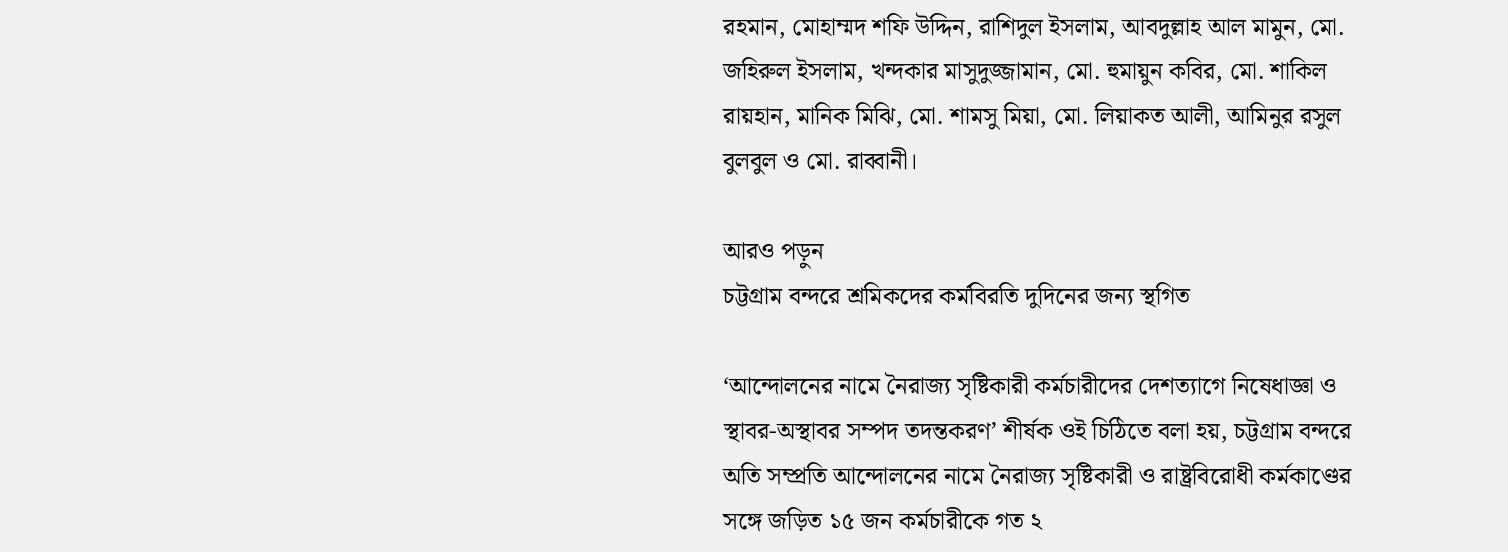রহমান, মোহাম্মদ শফি উদ্দিন, রাশিদুল ইসলাম, আবদুল্লাহ আল মামুন, মো. জহিরুল ইসলাম, খন্দকার মাসুদুজ্জামান, মো. হুমায়ুন কবির, মো. শাকিল রায়হান, মানিক মিঝি, মো. শামসু মিয়া, মো. লিয়াকত আলী, আমিনুর রসুল বুলবুল ও মো. রাব্বানী।

আরও পড়ুন
চট্টগ্রাম বন্দরে শ্রমিকদের কর্মবিরতি দুদিনের জন্য স্থগিত

‘আন্দোলনের নামে নৈরাজ্য সৃষ্টিকারী কর্মচারীদের দেশত্যাগে নিষেধাজ্ঞা ও স্থাবর-অস্থাবর সম্পদ তদন্তকরণ’ শীর্ষক ওই চিঠিতে বলা হয়, চট্টগ্রাম বন্দরে অতি সম্প্রতি আন্দোলনের নামে নৈরাজ্য সৃষ্টিকারী ও রাষ্ট্রবিরোধী কর্মকাণ্ডের সঙ্গে জড়িত ১৫ জন কর্মচারীকে গত ২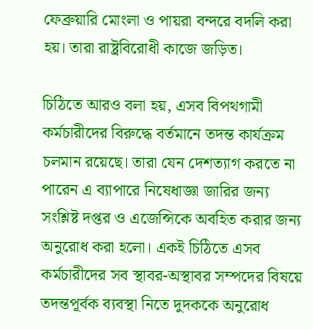ফেব্রুয়ারি মোংলা ও পায়রা বন্দরে বদলি করা হয়। তারা রাষ্ট্রবিরোধী কাজে জড়িত।

চিঠিতে আরও বলা হয়, এসব বিপথগামী কর্মচারীদের বিরুদ্ধে বর্তমানে তদন্ত কার্যক্রম চলমান রয়েছে। তারা যেন দেশত্যাগ করতে না পারেন এ ব্যাপারে নিষেধাজ্ঞা জারির জন্য সংশ্লিষ্ট দপ্তর ও এজেন্সিকে অবহিত করার জন্য অনুরোধ করা হলো। একই চিঠিতে এসব কর্মচারীদের সব স্থাবর-অস্থাবর সম্পদের বিষয়ে তদন্তপূর্বক ব্যবস্থা নিতে দুদককে অনুরোধ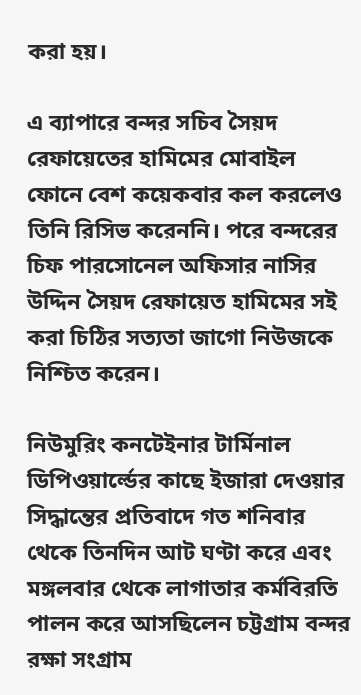করা হয়।

এ ব্যাপারে বন্দর সচিব সৈয়দ রেফায়েতের হামিমের মোবাইল ফোনে বেশ কয়েকবার কল করলেও তিনি রিসিভ করেননি। পরে বন্দরের চিফ পারসোনেল অফিসার নাসির উদ্দিন সৈয়দ রেফায়েত হামিমের সই করা চিঠির সত্যতা জাগো নিউজকে নিশ্চিত করেন।

নিউমুরিং কনটেইনার টার্মিনাল ডিপিওয়ার্ল্ডের কাছে ইজারা দেওয়ার সিদ্ধান্তের প্রতিবাদে গত শনিবার থেকে তিনদিন আট ঘণ্টা করে এবং মঙ্গলবার থেকে লাগাতার কর্মবিরতি পালন করে আসছিলেন চট্টগ্রাম বন্দর রক্ষা সংগ্রাম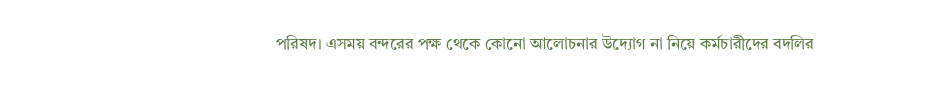পরিষদ। এসময় বন্দরের পক্ষ থেকে কোনো আলোচনার উদ্যোগ না নিয়ে কর্মচারীদের বদলির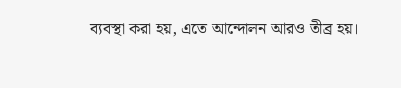ব্যবস্থা করা হয়, এতে আন্দোলন আরও তীব্র হয়।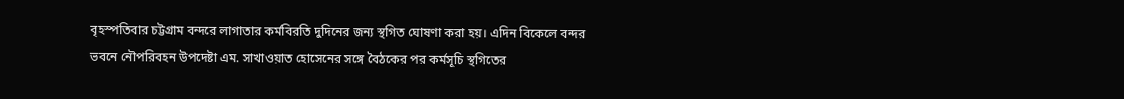বৃহস্পতিবার চট্টগ্রাম বন্দরে লাগাতার কর্মবিরতি দুদিনের জন্য স্থগিত ঘোষণা করা হয়। এদিন বিকেলে বন্দর ভবনে নৌপরিবহন উপদেষ্টা এম. সাখাওয়াত হোসেনের সঙ্গে বৈঠকের পর কর্মসূচি স্থগিতের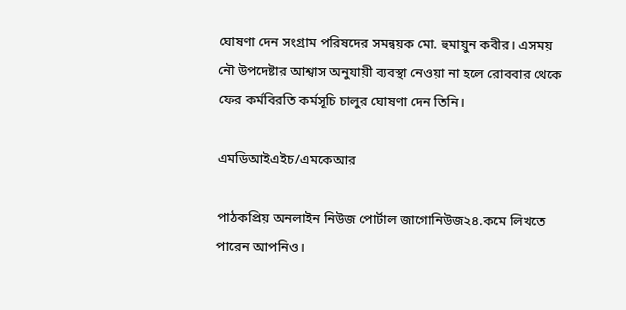ঘোষণা দেন সংগ্রাম পরিষদের সমন্বয়ক মো. হুমায়ুন কবীর। এসময় নৌ উপদেষ্টার আশ্বাস অনুযায়ী ব্যবস্থা নেওয়া না হলে রোববার থেকে ফের কর্মবিরতি কর্মসূচি চালুর ঘোষণা দেন তিনি।

এমডিআইএইচ/এমকেআর

পাঠকপ্রিয় অনলাইন নিউজ পোর্টাল জাগোনিউজ২৪.কমে লিখতে পারেন আপনিও।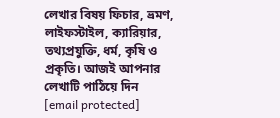লেখার বিষয় ফিচার, ভ্রমণ, লাইফস্টাইল, ক্যারিয়ার, তথ্যপ্রযুক্তি, ধর্ম, কৃষি ও প্রকৃতি। আজই আপনার লেখাটি পাঠিয়ে দিন [email protected]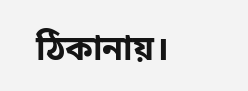ঠিকানায়।